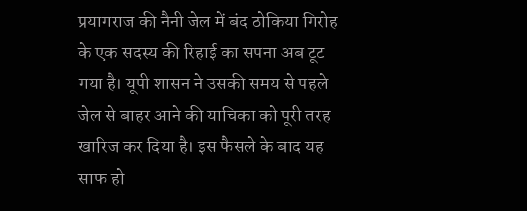प्रयागराज की नैनी जेल में बंद ठोकिया गिरोह के एक सदस्य की रिहाई का सपना अब टूट गया है। यूपी शासन ने उसकी समय से पहले जेल से बाहर आने की याचिका को पूरी तरह खारिज कर दिया है। इस फैसले के बाद यह साफ हो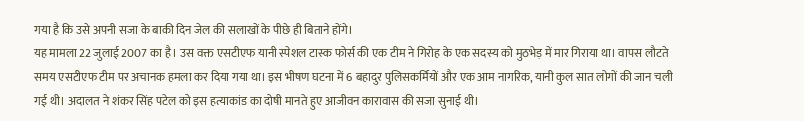गया है कि उसे अपनी सजा के बाकी दिन जेल की सलाखों के पीछे ही बिताने होंगे।
यह मामला 22 जुलाई 2007 का है। उस वक्त एसटीएफ यानी स्पेशल टास्क फोर्स की एक टीम ने गिरोह के एक सदस्य को मुठभेड़ में मार गिराया था। वापस लौटते समय एसटीएफ टीम पर अचानक हमला कर दिया गया था। इस भीषण घटना में 6 बहादुर पुलिसकर्मियों और एक आम नागरिक, यानी कुल सात लोगों की जान चली गई थी। अदालत ने शंकर सिंह पटेल को इस हत्याकांड का दोषी मानते हुए आजीवन कारावास की सजा सुनाई थी।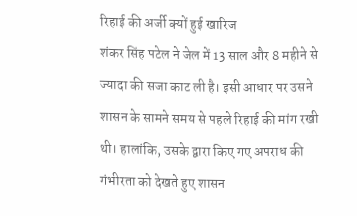रिहाई की अर्जी क्यों हुई खारिज
शंकर सिंह पटेल ने जेल में 13 साल और 8 महीने से ज्यादा की सजा काट ली है। इसी आधार पर उसने शासन के सामने समय से पहले रिहाई की मांग रखी थी। हालांकि, उसके द्वारा किए गए अपराध की गंभीरता को देखते हुए शासन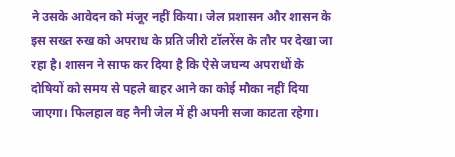ने उसके आवेदन को मंजूर नहीं किया। जेल प्रशासन और शासन के इस सख्त रुख को अपराध के प्रति जीरो टॉलरेंस के तौर पर देखा जा रहा है। शासन ने साफ कर दिया है कि ऐसे जघन्य अपराधों के दोषियों को समय से पहले बाहर आने का कोई मौका नहीं दिया जाएगा। फिलहाल वह नैनी जेल में ही अपनी सजा काटता रहेगा।